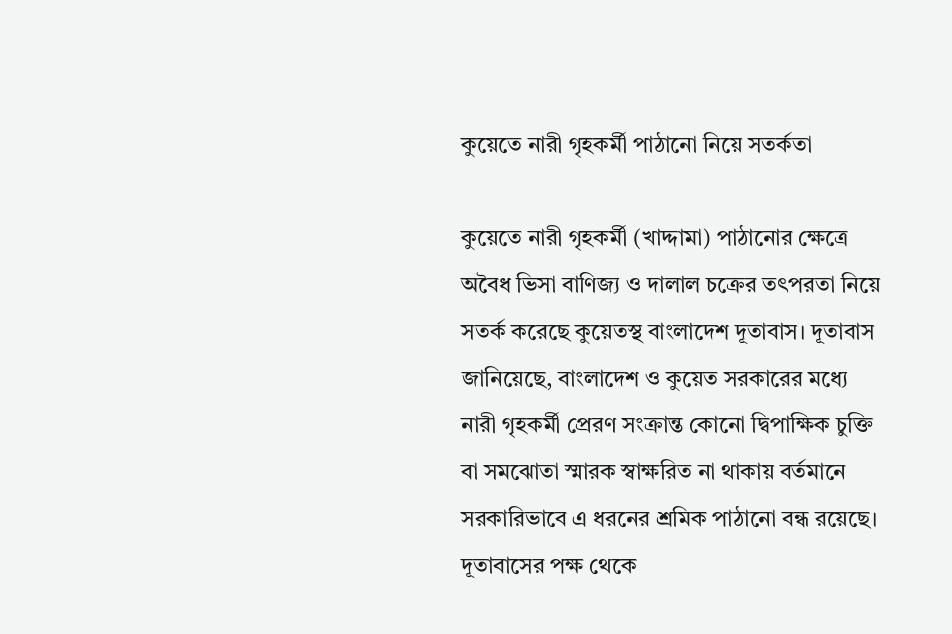কুয়েতে নারী গৃহকর্মী পাঠানো নিয়ে সতর্কতা

কুয়েতে নারী গৃহকর্মী (খাদ্দামা) পাঠানোর ক্ষেত্রে অবৈধ ভিসা বাণিজ্য ও দালাল চক্রের তৎপরতা নিয়ে সতর্ক করেছে কুয়েতস্থ বাংলাদেশ দূতাবাস। দূতাবাস জানিয়েছে, বাংলাদেশ ও কুয়েত সরকারের মধ্যে নারী গৃহকর্মী প্রেরণ সংক্রান্ত কোনো দ্বিপাক্ষিক চুক্তি বা সমঝোতা স্মারক স্বাক্ষরিত না থাকায় বর্তমানে সরকারিভাবে এ ধরনের শ্রমিক পাঠানো বন্ধ রয়েছে।
দূতাবাসের পক্ষ থেকে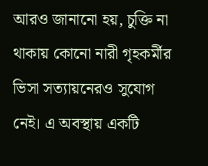আরও জানানো হয়, চুক্তি না থাকায় কোনো নারী গৃহকর্মীর ভিসা সত্যায়নেরও সুযোগ নেই। এ অবস্থায় একটি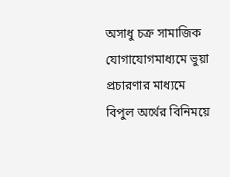অসাধু চক্র সামাজিক যোগাযোগমাধ্যমে ভুয়া প্রচারণার মাধ্যমে বিপুল অর্থের বিনিময়ে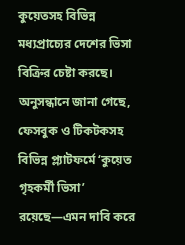কুয়েতসহ বিভিন্ন মধ্যপ্রাচ্যের দেশের ভিসা বিক্রির চেষ্টা করছে।
অনুসন্ধানে জানা গেছে, ফেসবুক ও টিকটকসহ বিভিন্ন প্ল্যাটফর্মে ‘কুয়েত গৃহকর্মী ভিসা’ রয়েছে—এমন দাবি করে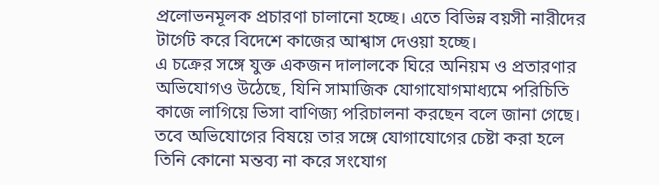প্রলোভনমূলক প্রচারণা চালানো হচ্ছে। এতে বিভিন্ন বয়সী নারীদের টার্গেট করে বিদেশে কাজের আশ্বাস দেওয়া হচ্ছে।
এ চক্রের সঙ্গে যুক্ত একজন দালালকে ঘিরে অনিয়ম ও প্রতারণার অভিযোগও উঠেছে, যিনি সামাজিক যোগাযোগমাধ্যমে পরিচিতি কাজে লাগিয়ে ভিসা বাণিজ্য পরিচালনা করছেন বলে জানা গেছে। তবে অভিযোগের বিষয়ে তার সঙ্গে যোগাযোগের চেষ্টা করা হলে তিনি কোনো মন্তব্য না করে সংযোগ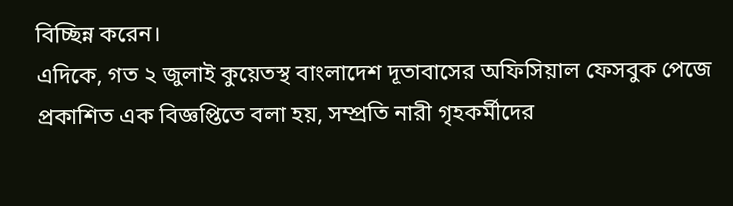বিচ্ছিন্ন করেন।
এদিকে, গত ২ জুলাই কুয়েতস্থ বাংলাদেশ দূতাবাসের অফিসিয়াল ফেসবুক পেজে প্রকাশিত এক বিজ্ঞপ্তিতে বলা হয়, সম্প্রতি নারী গৃহকর্মীদের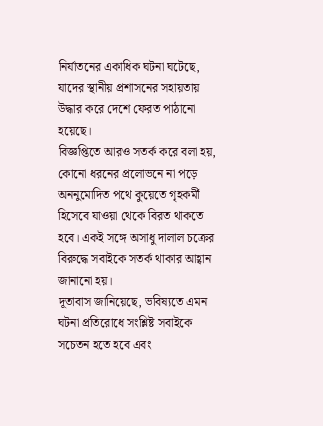নির্যাতনের একাধিক ঘটনা ঘটেছে, যাদের স্থানীয় প্রশাসনের সহায়তায় উদ্ধার করে দেশে ফেরত পাঠানো হয়েছে।
বিজ্ঞপ্তিতে আরও সতর্ক করে বলা হয়, কোনো ধরনের প্রলোভনে না পড়ে অননুমোদিত পথে কুয়েতে গৃহকর্মী হিসেবে যাওয়া থেকে বিরত থাকতে হবে। একই সঙ্গে অসাধু দালাল চক্রের বিরুদ্ধে সবাইকে সতর্ক থাকার আহ্বান জানানো হয়।
দূতাবাস জানিয়েছে, ভবিষ্যতে এমন ঘটনা প্রতিরোধে সংশ্লিষ্ট সবাইকে সচেতন হতে হবে এবং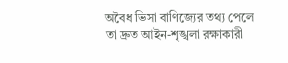অবৈধ ভিসা বাণিজ্যের তথ্য পেলে তা দ্রুত আইন-শৃঙ্খলা রক্ষাকারী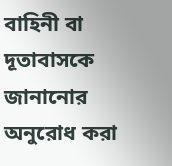বাহিনী বা দূতাবাসকে জানানোর অনুরোধ করা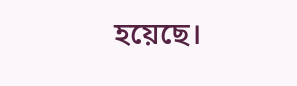হয়েছে।